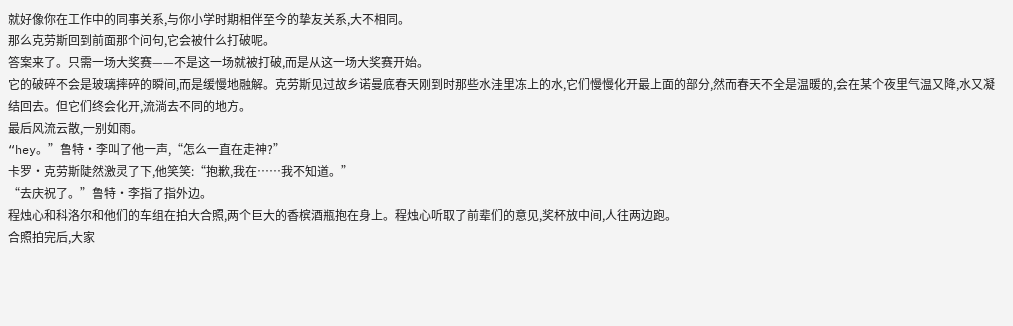就好像你在工作中的同事关系,与你小学时期相伴至今的挚友关系,大不相同。
那么克劳斯回到前面那个问句,它会被什么打破呢。
答案来了。只需一场大奖赛——不是这一场就被打破,而是从这一场大奖赛开始。
它的破碎不会是玻璃摔碎的瞬间,而是缓慢地融解。克劳斯见过故乡诺曼底春天刚到时那些水洼里冻上的水,它们慢慢化开最上面的部分,然而春天不全是温暖的,会在某个夜里气温又降,水又凝结回去。但它们终会化开,流淌去不同的地方。
最后风流云散,一别如雨。
“hey。”鲁特·李叫了他一声,“怎么一直在走神?”
卡罗·克劳斯陡然激灵了下,他笑笑:“抱歉,我在……我不知道。”
“去庆祝了。”鲁特·李指了指外边。
程烛心和科洛尔和他们的车组在拍大合照,两个巨大的香槟酒瓶抱在身上。程烛心听取了前辈们的意见,奖杯放中间,人往两边跑。
合照拍完后,大家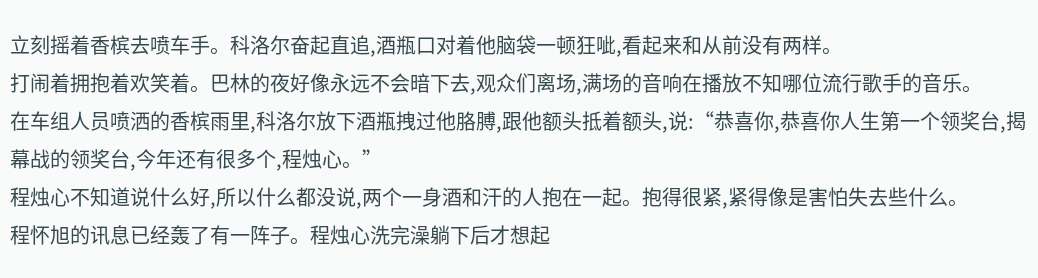立刻摇着香槟去喷车手。科洛尔奋起直追,酒瓶口对着他脑袋一顿狂呲,看起来和从前没有两样。
打闹着拥抱着欢笑着。巴林的夜好像永远不会暗下去,观众们离场,满场的音响在播放不知哪位流行歌手的音乐。
在车组人员喷洒的香槟雨里,科洛尔放下酒瓶拽过他胳膊,跟他额头抵着额头,说:“恭喜你,恭喜你人生第一个领奖台,揭幕战的领奖台,今年还有很多个,程烛心。”
程烛心不知道说什么好,所以什么都没说,两个一身酒和汗的人抱在一起。抱得很紧,紧得像是害怕失去些什么。
程怀旭的讯息已经轰了有一阵子。程烛心洗完澡躺下后才想起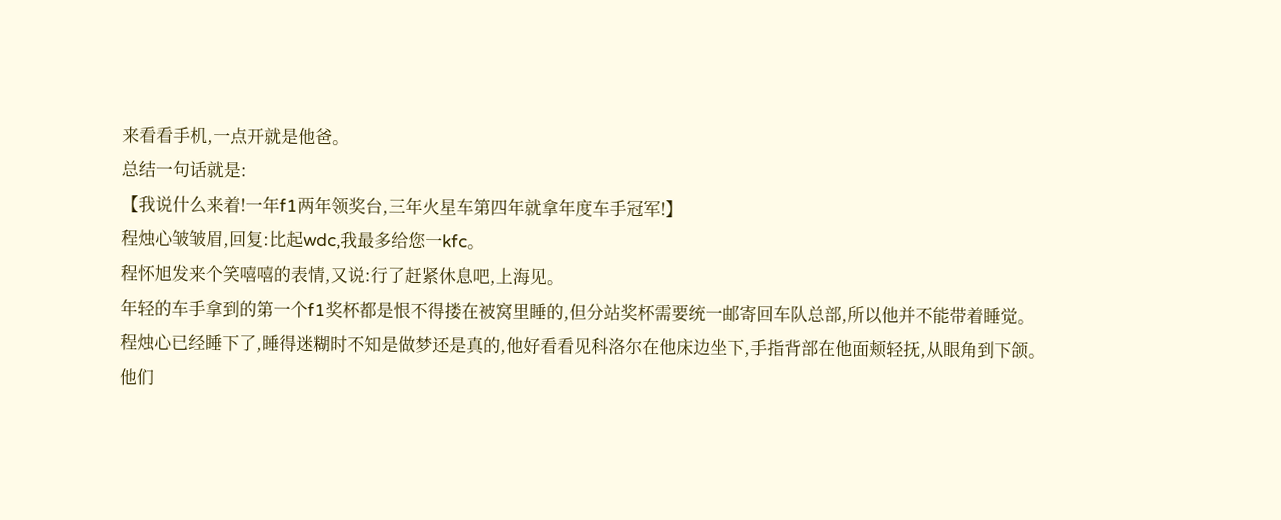来看看手机,一点开就是他爸。
总结一句话就是:
【我说什么来着!一年f1两年领奖台,三年火星车第四年就拿年度车手冠军!】
程烛心皱皱眉,回复:比起wdc,我最多给您一kfc。
程怀旭发来个笑嘻嘻的表情,又说:行了赶紧休息吧,上海见。
年轻的车手拿到的第一个f1奖杯都是恨不得搂在被窝里睡的,但分站奖杯需要统一邮寄回车队总部,所以他并不能带着睡觉。
程烛心已经睡下了,睡得迷糊时不知是做梦还是真的,他好看看见科洛尔在他床边坐下,手指背部在他面颊轻抚,从眼角到下颌。
他们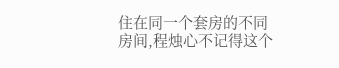住在同一个套房的不同房间,程烛心不记得这个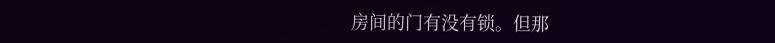房间的门有没有锁。但那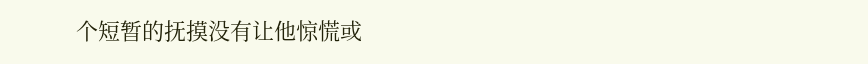个短暂的抚摸没有让他惊慌或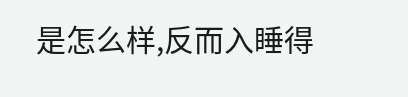是怎么样,反而入睡得